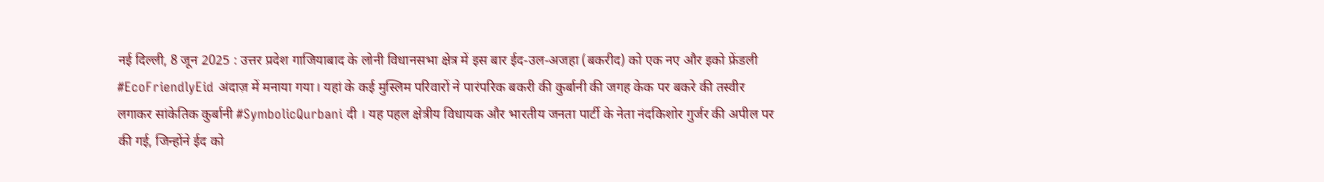नई दिल्ली, 8 जून 2025 : उत्तर प्रदेश गाजियाबाद के लोनी विधानसभा क्षेत्र में इस बार ईद-उल-अजहा (बकरीद) को एक नए और इको फ्रेंडली #EcoFriendlyEid अंदाज़ में मनाया गया। यहां के कई मुस्लिम परिवारों ने पारंपरिक बकरी की कुर्बानी की जगह केक पर बकरे की तस्वीर लगाकर सांकेतिक कुर्बानी #SymbolicQurbani दी । यह पहल क्षेत्रीय विधायक और भारतीय जनता पार्टी के नेता नंदकिशोर गुर्जर की अपील पर की गई, जिन्होंने ईद को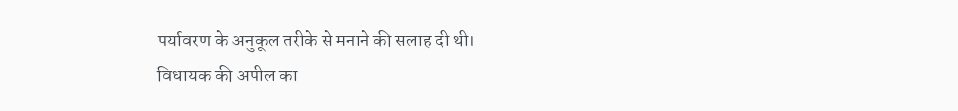पर्यावरण के अनुकूल तरीके से मनाने की सलाह दी थी।
विधायक की अपील का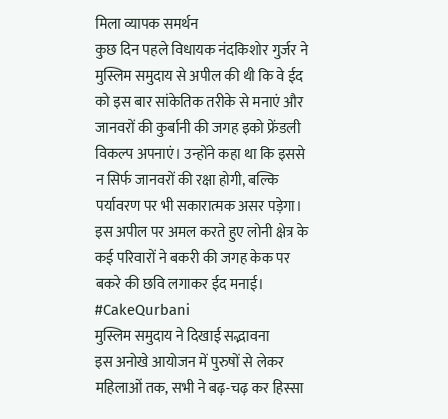मिला व्यापक समर्थन
कुछ दिन पहले विधायक नंदकिशोर गुर्जर ने मुस्लिम समुदाय से अपील की थी कि वे ईद को इस बार सांकेतिक तरीके से मनाएं और जानवरों की कुर्बानी की जगह इको फ्रेंडली विकल्प अपनाएं। उन्होंने कहा था कि इससे न सिर्फ जानवरों की रक्षा होगी, बल्कि पर्यावरण पर भी सकारात्मक असर पड़ेगा। इस अपील पर अमल करते हुए लोनी क्षेत्र के कई परिवारों ने बकरी की जगह केक पर बकरे की छवि लगाकर ईद मनाई। #CakeQurbani
मुस्लिम समुदाय ने दिखाई सद्भावना
इस अनोखे आयोजन में पुरुषों से लेकर महिलाओं तक, सभी ने बढ़-चढ़ कर हिस्सा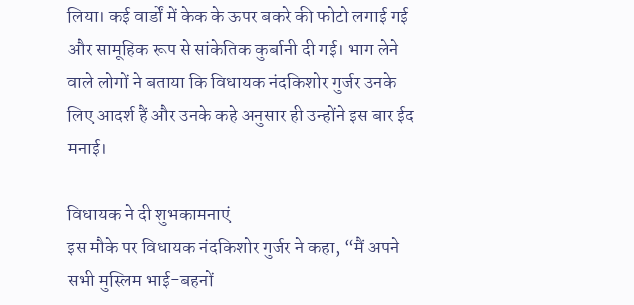लिया। कई वार्डों में केक के ऊपर बकरे की फोटो लगाई गई और सामूहिक रूप से सांकेतिक कुर्बानी दी गई। भाग लेने वाले लोगों ने बताया कि विधायक नंदकिशोर गुर्जर उनके लिए आदर्श हैं और उनके कहे अनुसार ही उन्होंने इस बार ईद मनाई।

विधायक ने दी शुभकामनाएं
इस मौके पर विधायक नंदकिशोर गुर्जर ने कहा, “मैं अपने सभी मुस्लिम भाई-बहनों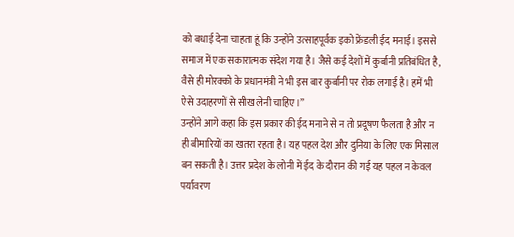को बधाई देना चाहता हूं कि उन्होंने उत्साहपूर्वक इको फ्रेंडली ईद मनाई। इससे समाज में एक सकारात्मक संदेश गया है। जैसे कई देशों में कुर्बानी प्रतिबंधित है, वैसे ही मोरक्को के प्रधानमंत्री ने भी इस बार कुर्बानी पर रोक लगाई है। हमें भी ऐसे उदाहरणों से सीख लेनी चाहिए।”
उन्होंने आगे कहा कि इस प्रकार की ईद मनाने से न तो प्रदूषण फैलता है और न ही बीमारियों का खतरा रहता है। यह पहल देश और दुनिया के लिए एक मिसाल बन सकती है। उत्तर प्रदेश के लोनी में ईद के दौरान की गई यह पहल न केवल पर्यावरण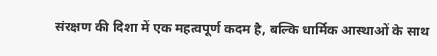संरक्षण की दिशा में एक महत्वपूर्ण कदम है, बल्कि धार्मिक आस्थाओं के साथ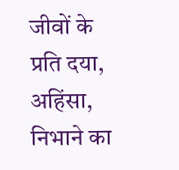जीवों के प्रति दया, अहिंसा, निभाने का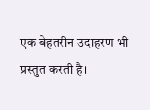एक बेहतरीन उदाहरण भी प्रस्तुत करती है।